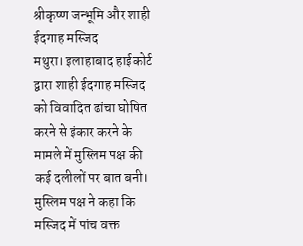श्रीकृष्ण जन्भूमि और शाही ईदगाह मस्जिद
मथुरा। इलाहाबाद हाईकोर्ट द्वारा शाही ईदगाह मस्जिद को विवादित ढांचा घोषित करने से इंकार करने के मामले में मुस्लिम पक्ष की कई दलीलों पर बात बनी। मुस्लिम पक्ष ने कहा कि मस्जिद में पांच वक्त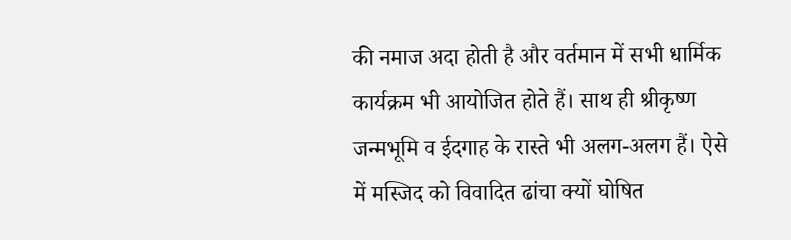की नमाज अदा होती है और वर्तमान में सभी धार्मिक कार्यक्रम भी आयोजित होते हैं। साथ ही श्रीकृष्ण जन्मभूमि व ईदगाह के रास्ते भी अलग-अलग हैं। ऐसे में मस्जिद को विवादित ढांचा क्यों घोषित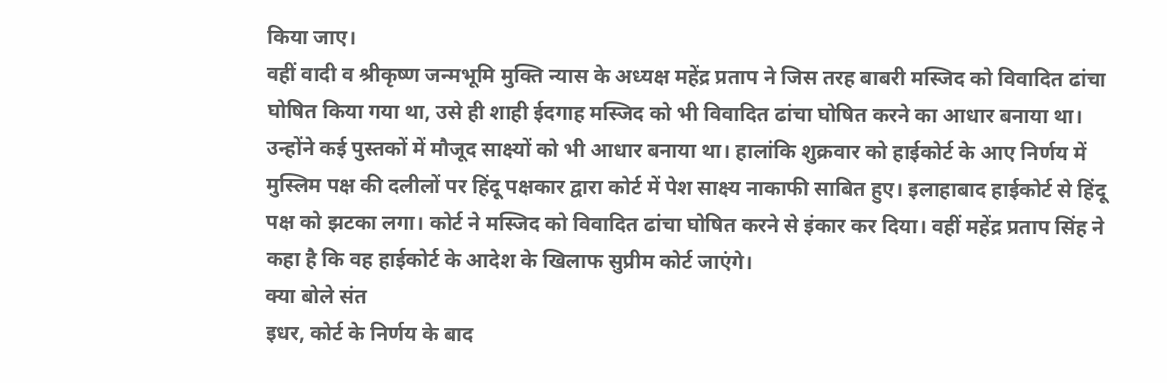किया जाए।
वहीं वादी व श्रीकृष्ण जन्मभूमि मुक्ति न्यास के अध्यक्ष महेंद्र प्रताप ने जिस तरह बाबरी मस्जिद को विवादित ढांचा घोषित किया गया था, उसे ही शाही ईदगाह मस्जिद को भी विवादित ढांचा घोषित करने का आधार बनाया था। उन्होंने कई पुस्तकों में मौजूद साक्ष्यों को भी आधार बनाया था। हालांकि शुक्रवार को हाईकोर्ट के आए निर्णय में मुस्लिम पक्ष की दलीलों पर हिंदू पक्षकार द्वारा कोर्ट में पेश साक्ष्य नाकाफी साबित हुए। इलाहाबाद हाईकोर्ट से हिंदू पक्ष को झटका लगा। कोर्ट ने मस्जिद को विवादित ढांचा घोषित करने से इंकार कर दिया। वहीं महेंद्र प्रताप सिंह ने कहा है कि वह हाईकोर्ट के आदेश के खिलाफ सुप्रीम कोर्ट जाएंगे।
क्या बोले संत
इधर, कोर्ट के निर्णय के बाद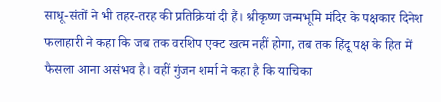साधू-संतों ने भी तहर-तरह की प्रतिक्रियां दी हैं। श्रीकृष्ण जन्मभूमि मंदिर के पक्षकार दिनेश फलाहारी ने कहा कि जब तक वरशिप एक्ट खत्म नहीं होगा, तब तक हिंदू पक्ष के हित में फैसला आना असंभव है। वहीं गुंजन शर्मा ने कहा है कि याचिका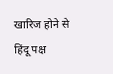खारिज होने से हिंदू पक्ष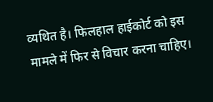व्यथित है। फिलहाल हाईकोर्ट को इस मामले में फिर से विचार करना चाहिए।